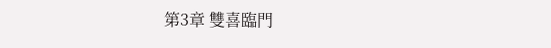第3章 雙喜臨門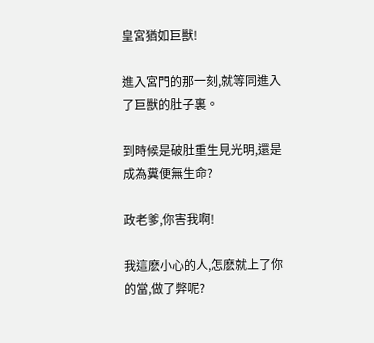皇宮猶如巨獸!

進入宮門的那一刻,就等同進入了巨獸的肚子裏。

到時候是破肚重生見光明,還是成為糞便無生命?

政老爹,你害我啊!

我這麽小心的人,怎麽就上了你的當,做了弊呢?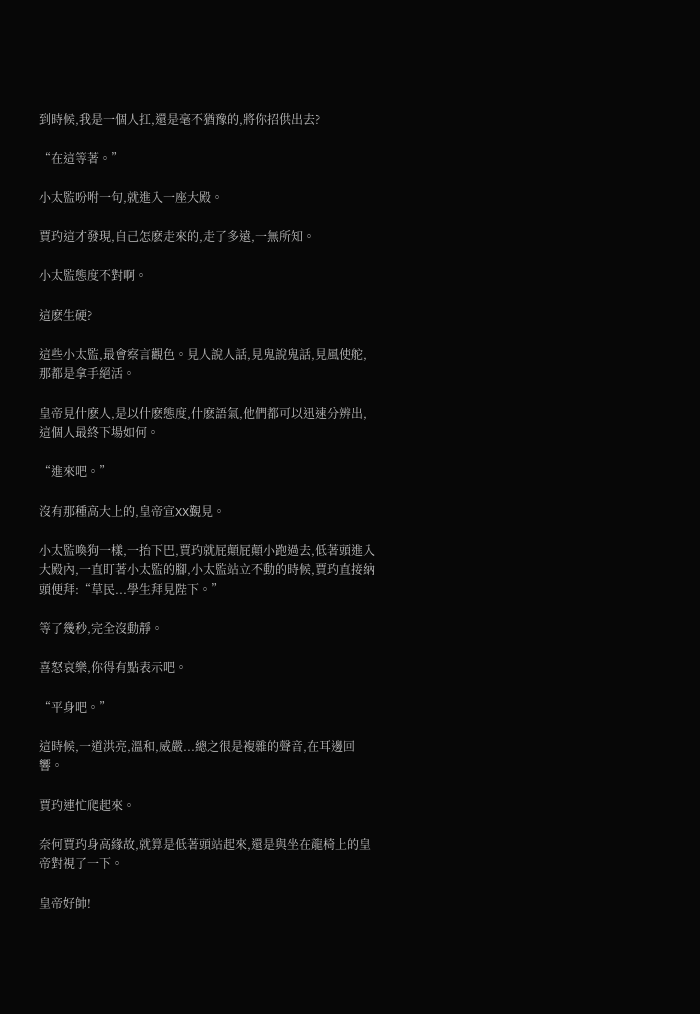到時候,我是一個人扛,還是毫不猶豫的,將你招供出去?

“在這等著。”

小太監吩咐一句,就進入一座大殿。

賈玓這才發現,自己怎麽走來的,走了多遠,一無所知。

小太監態度不對啊。

這麽生硬?

這些小太監,最會察言觀色。見人說人話,見鬼說鬼話,見風使舵,那都是拿手絕活。

皇帝見什麽人,是以什麽態度,什麽語氣,他們都可以迅速分辨出,這個人最終下場如何。

“進來吧。”

沒有那種高大上的,皇帝宣XX覲見。

小太監喚狗一樣,一抬下巴,賈玓就屁顛屁顛小跑過去,低著頭進入大殿內,一直盯著小太監的腳,小太監站立不動的時候,賈玓直接納頭便拜:“草民...學生拜見陛下。”

等了幾秒,完全沒動靜。

喜怒哀樂,你得有點表示吧。

“平身吧。”

這時候,一道洪亮,溫和,威嚴...總之很是複雜的聲音,在耳邊回響。

賈玓連忙爬起來。

奈何賈玓身高緣故,就算是低著頭站起來,還是與坐在龍椅上的皇帝對視了一下。

皇帝好帥!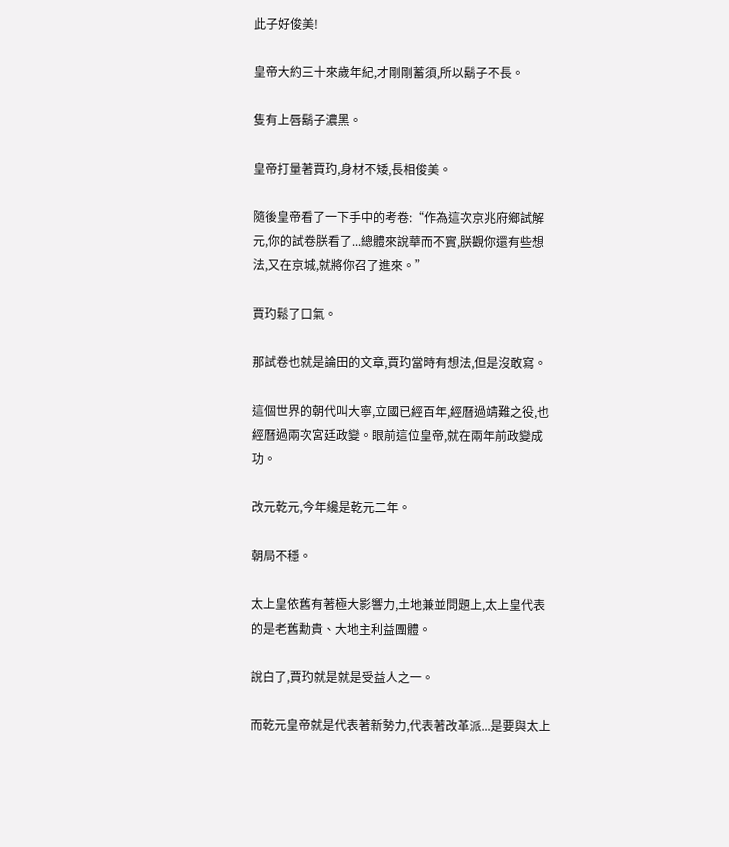此子好俊美!

皇帝大約三十來歲年紀,才剛剛蓄須,所以鬍子不長。

隻有上唇鬍子濃黑。

皇帝打量著賈玓,身材不矮,長相俊美。

隨後皇帝看了一下手中的考卷:“作為這次京兆府鄉試解元,你的試卷朕看了...總體來說華而不實,朕觀你還有些想法,又在京城,就將你召了進來。”

賈玓鬆了口氣。

那試卷也就是論田的文章,賈玓當時有想法,但是沒敢寫。

這個世界的朝代叫大寧,立國已經百年,經曆過靖難之役,也經曆過兩次宮廷政變。眼前這位皇帝,就在兩年前政變成功。

改元乾元,今年纔是乾元二年。

朝局不穩。

太上皇依舊有著極大影響力,土地兼並問題上,太上皇代表的是老舊勳貴、大地主利益團體。

說白了,賈玓就是就是受益人之一。

而乾元皇帝就是代表著新勢力,代表著改革派...是要與太上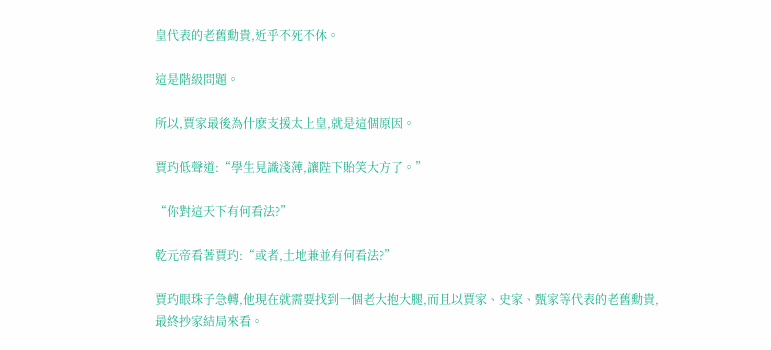皇代表的老舊勳貴,近乎不死不休。

這是階級問題。

所以,賈家最後為什麽支援太上皇,就是這個原因。

賈玓低聲道:“學生見識淺薄,讓陛下貽笑大方了。”

“你對這天下有何看法?”

乾元帝看著賈玓:“或者,土地兼並有何看法?”

賈玓眼珠子急轉,他現在就需要找到一個老大抱大腿,而且以賈家、史家、甄家等代表的老舊勳貴,最終抄家結局來看。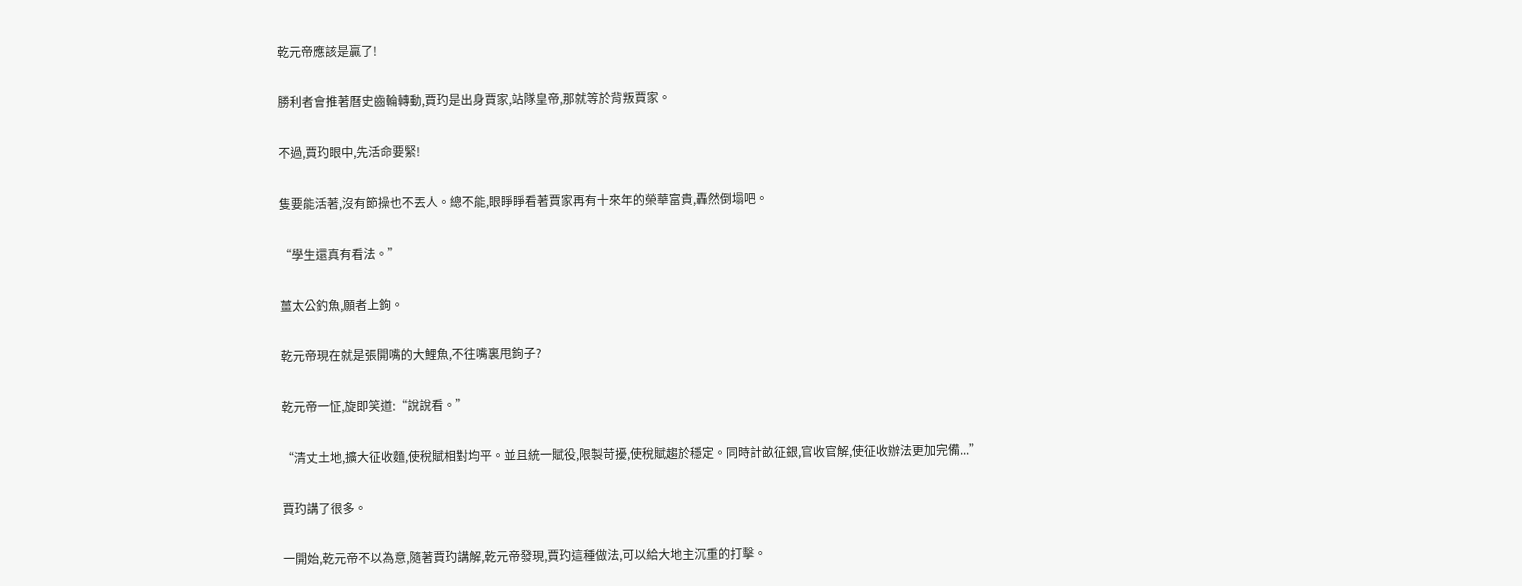乾元帝應該是贏了!

勝利者會推著曆史齒輪轉動,賈玓是出身賈家,站隊皇帝,那就等於背叛賈家。

不過,賈玓眼中,先活命要緊!

隻要能活著,沒有節操也不丟人。總不能,眼睜睜看著賈家再有十來年的榮華富貴,轟然倒塌吧。

“學生還真有看法。”

薑太公釣魚,願者上鉤。

乾元帝現在就是張開嘴的大鯉魚,不往嘴裏甩鉤子?

乾元帝一怔,旋即笑道:“說說看。”

“清丈土地,擴大征收麵,使稅賦相對均平。並且統一賦役,限製苛擾,使稅賦趨於穩定。同時計畝征銀,官收官解,使征收辦法更加完備...”

賈玓講了很多。

一開始,乾元帝不以為意,隨著賈玓講解,乾元帝發現,賈玓這種做法,可以給大地主沉重的打擊。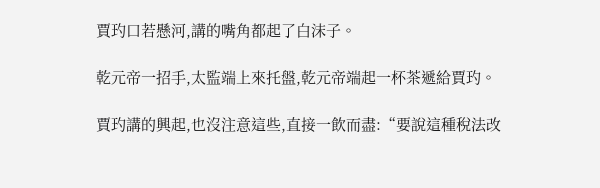賈玓口若懸河,講的嘴角都起了白沫子。

乾元帝一招手,太監端上來托盤,乾元帝端起一杯茶遞給賈玓。

賈玓講的興起,也沒注意這些,直接一飲而盡:“要說這種稅法改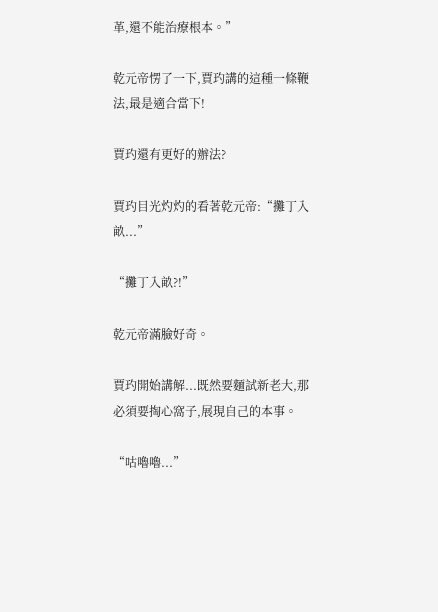革,還不能治療根本。”

乾元帝愣了一下,賈玓講的這種一條鞭法,最是適合當下!

賈玓還有更好的辦法?

賈玓目光灼灼的看著乾元帝:“攤丁入畝...”

“攤丁入畝?!”

乾元帝滿臉好奇。

賈玓開始講解...既然要麵試新老大,那必須要掏心窩子,展現自己的本事。

“咕嚕嚕...”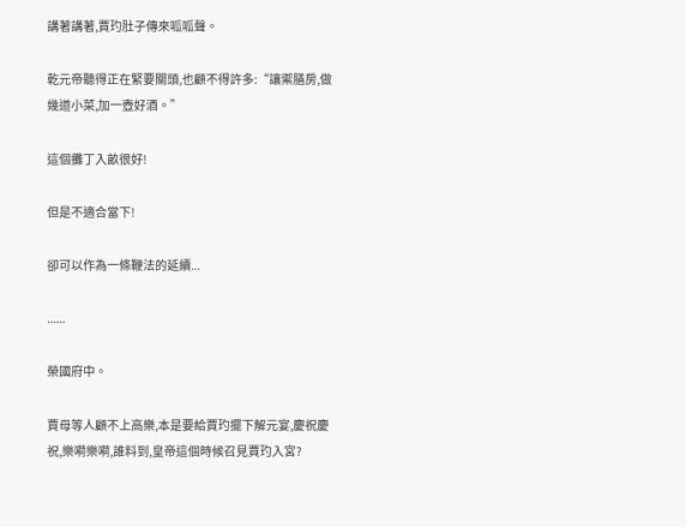講著講著,賈玓肚子傳來呱呱聲。

乾元帝聽得正在緊要關頭,也顧不得許多:“讓禦膳房,做幾道小菜,加一壺好酒。”

這個攤丁入畝很好!

但是不適合當下!

卻可以作為一條鞭法的延續...

......

榮國府中。

賈母等人顧不上高樂,本是要給賈玓擺下解元宴,慶祝慶祝,樂嗬樂嗬,誰料到,皇帝這個時候召見賈玓入宮?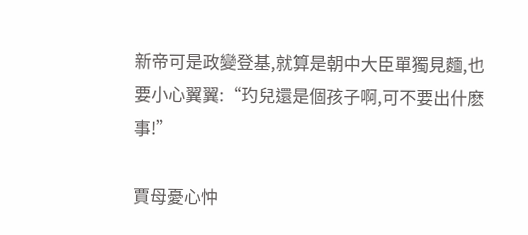新帝可是政變登基,就算是朝中大臣單獨見麵,也要小心翼翼:“玓兒還是個孩子啊,可不要出什麽事!”

賈母憂心忡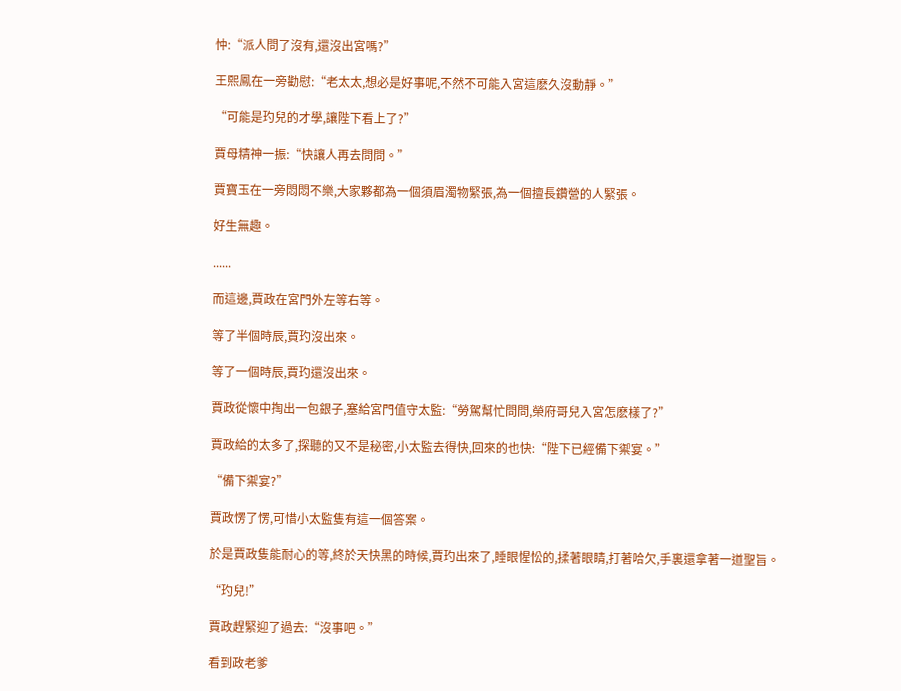忡:“派人問了沒有,還沒出宮嗎?”

王熙鳳在一旁勸慰:“老太太,想必是好事呢,不然不可能入宮這麽久沒動靜。”

“可能是玓兒的才學,讓陛下看上了?”

賈母精神一振:“快讓人再去問問。”

賈寶玉在一旁悶悶不樂,大家夥都為一個須眉濁物緊張,為一個擅長鑽營的人緊張。

好生無趣。

......

而這邊,賈政在宮門外左等右等。

等了半個時辰,賈玓沒出來。

等了一個時辰,賈玓還沒出來。

賈政從懷中掏出一包銀子,塞給宮門值守太監:“勞駕幫忙問問,榮府哥兒入宮怎麽樣了?”

賈政給的太多了,探聽的又不是秘密,小太監去得快,回來的也快:“陛下已經備下禦宴。”

“備下禦宴?”

賈政愣了愣,可惜小太監隻有這一個答案。

於是賈政隻能耐心的等,終於天快黑的時候,賈玓出來了,睡眼惺忪的,揉著眼睛,打著哈欠,手裏還拿著一道聖旨。

“玓兒!”

賈政趕緊迎了過去:“沒事吧。”

看到政老爹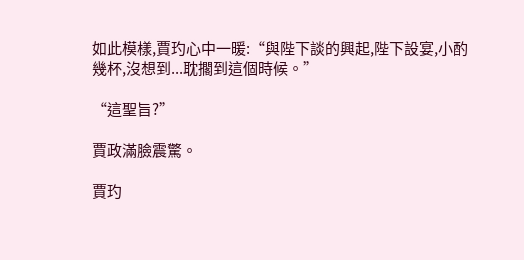如此模樣,賈玓心中一暖:“與陛下談的興起,陛下設宴,小酌幾杯,沒想到...耽擱到這個時候。”

“這聖旨?”

賈政滿臉震驚。

賈玓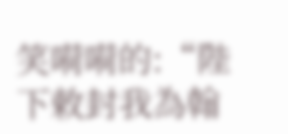笑嗬嗬的:“陛下敕封我為翰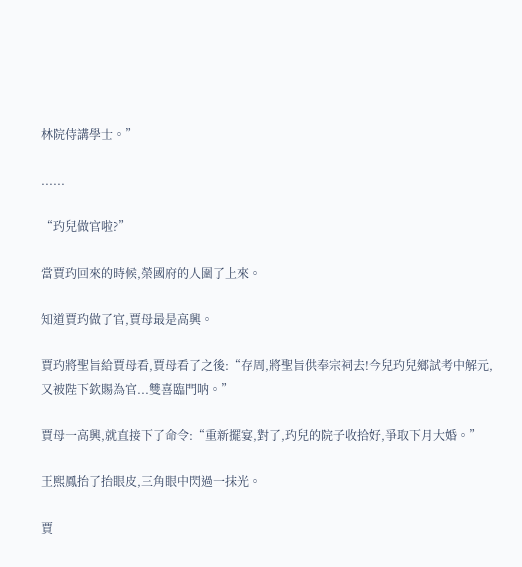林院侍講學士。”

......

“玓兒做官啦?”

當賈玓回來的時候,榮國府的人圍了上來。

知道賈玓做了官,賈母最是高興。

賈玓將聖旨給賈母看,賈母看了之後:“存周,將聖旨供奉宗祠去!今兒玓兒鄉試考中解元,又被陛下欽賜為官...雙喜臨門呐。”

賈母一高興,就直接下了命令:“重新擺宴,對了,玓兒的院子收拾好,爭取下月大婚。”

王熙鳳抬了抬眼皮,三角眼中閃過一抹光。

賈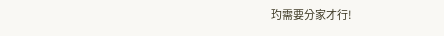玓需要分家才行!